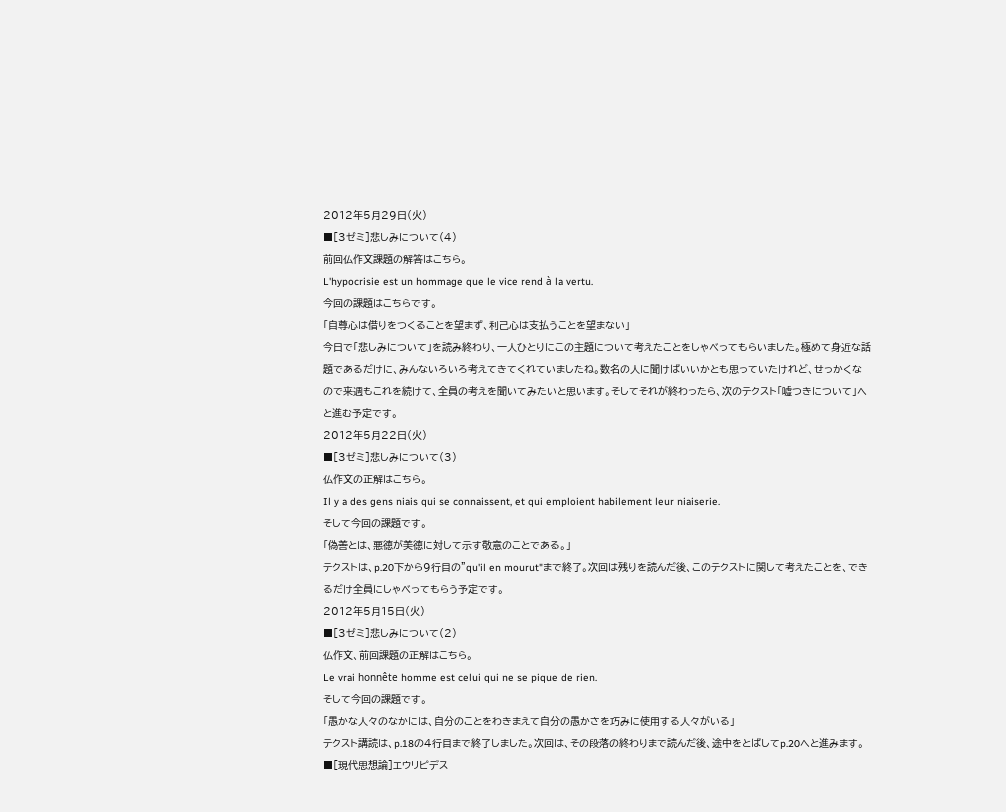2012年5月29日(火)
■[3ゼミ]悲しみについて(4)
前回仏作文課題の解答はこちら。
L'hypocrisie est un hommage que le vice rend à la vertu.
今回の課題はこちらです。
「自尊心は借りをつくることを望まず、利己心は支払うことを望まない」
今日で「悲しみについて」を読み終わり、一人ひとりにこの主題について考えたことをしゃべってもらいました。極めて身近な話題であるだけに、みんないろいろ考えてきてくれていましたね。数名の人に聞けばいいかとも思っていたけれど、せっかくなので来週もこれを続けて、全員の考えを聞いてみたいと思います。そしてそれが終わったら、次のテクスト「嘘つきについて」へと進む予定です。
2012年5月22日(火)
■[3ゼミ]悲しみについて(3)
仏作文の正解はこちら。
Il y a des gens niais qui se connaissent, et qui emploient habilement leur niaiserie.
そして今回の課題です。
「偽善とは、悪徳が美徳に対して示す敬意のことである。」
テクストは、p.20下から9行目の"qu'il en mourut"まで終了。次回は残りを読んだ後、このテクストに関して考えたことを、できるだけ全員にしゃべってもらう予定です。
2012年5月15日(火)
■[3ゼミ]悲しみについて(2)
仏作文、前回課題の正解はこちら。
Le vrai honnête homme est celui qui ne se pique de rien.
そして今回の課題です。
「愚かな人々のなかには、自分のことをわきまえて自分の愚かさを巧みに使用する人々がいる」
テクスト講読は、p.18の4行目まで終了しました。次回は、その段落の終わりまで読んだ後、途中をとばしてp.20へと進みます。
■[現代思想論]エウリピデス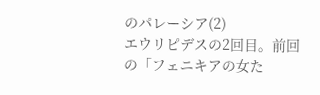のパレーシア(2)
エウリピデスの2回目。前回の「フェニキアの女た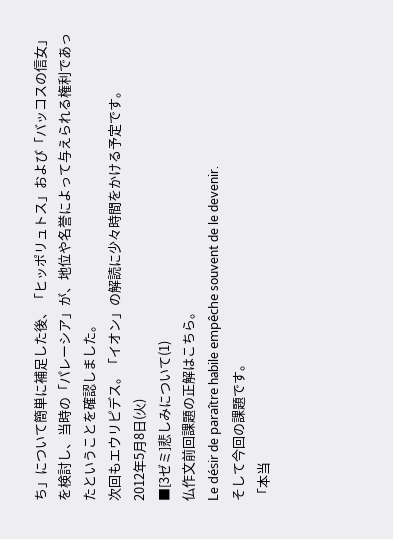ち」について簡単に補足した後、「ヒッポリュトス」および「バッコスの信女」を検討し、当時の「パレーシア」が、地位や名誉によって与えられる権利であったということを確認しました。
次回もエウリピデス。「イオン」の解読に少々時間をかける予定です。
2012年5月8日(火)
■[3ゼミ]悲しみについて(1)
仏作文前回課題の正解はこちら。
Le désir de paraître habile empêche souvent de le devenir.
そして今回の課題です。
「本当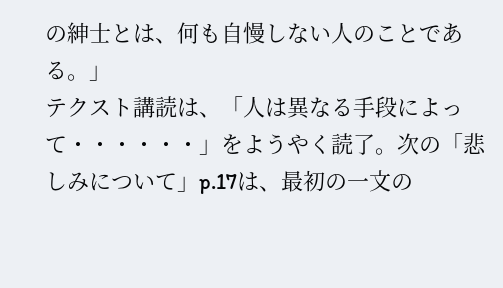の紳士とは、何も自慢しない人のことである。」
テクスト講読は、「人は異なる手段によって・・・・・・」をようやく読了。次の「悲しみについて」p.17は、最初の一文の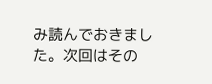み読んでおきました。次回はその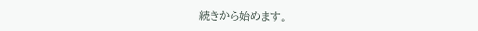続きから始めます。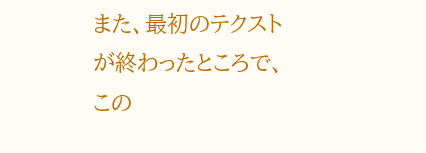また、最初のテクストが終わったところで、この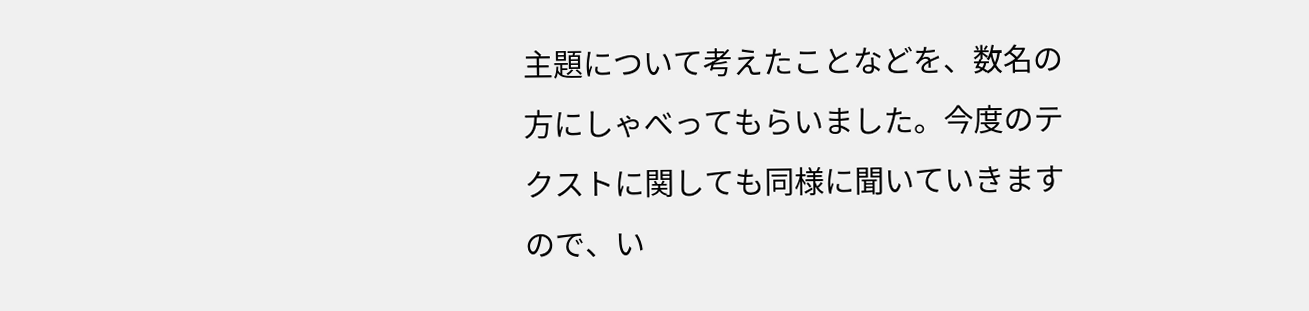主題について考えたことなどを、数名の方にしゃべってもらいました。今度のテクストに関しても同様に聞いていきますので、い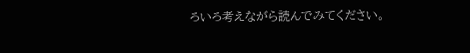ろいろ考えながら読んでみてください。